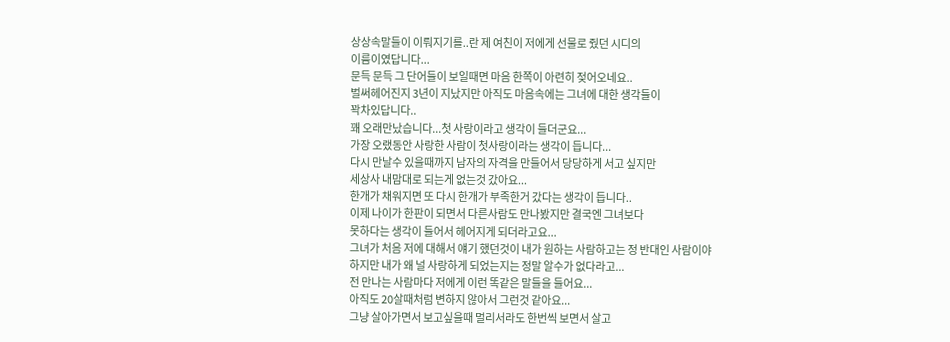상상속말들이 이뤄지기를..란 제 여친이 저에게 선물로 줬던 시디의
이름이였답니다...
문득 문득 그 단어들이 보일때면 마음 한쪽이 아련히 젖어오네요..
벌써헤어진지 3년이 지났지만 아직도 마음속에는 그녀에 대한 생각들이
꽉차있답니다..
꽤 오래만났습니다...첫 사랑이라고 생각이 들더군요...
가장 오랬동안 사랑한 사람이 첫사랑이라는 생각이 듭니다...
다시 만날수 있을때까지 남자의 자격을 만들어서 당당하게 서고 싶지만
세상사 내맘대로 되는게 없는것 갔아요...
한개가 채워지면 또 다시 한개가 부족한거 갔다는 생각이 듭니다..
이제 나이가 한판이 되면서 다른사람도 만나봤지만 결국엔 그녀보다
못하다는 생각이 들어서 헤어지게 되더라고요...
그녀가 처음 저에 대해서 얘기 했던것이 내가 원하는 사람하고는 정 반대인 사람이야
하지만 내가 왜 널 사랑하게 되었는지는 정말 알수가 없다라고...
전 만나는 사람마다 저에게 이런 똑같은 말들을 들어요...
아직도 20살때처럼 변하지 않아서 그런것 같아요...
그냥 살아가면서 보고싶을때 멀리서라도 한번씩 보면서 살고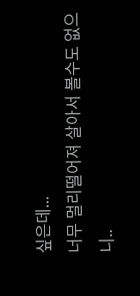싶은데...
너무 멀리떨어져 살아서 볼수도 없으니..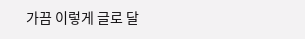가끔 이렇게 글로 달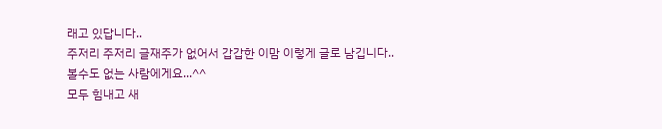래고 있답니다..
주저리 주저리 글재주가 없어서 갑갑한 이맘 이렇게 글로 남깁니다..
볼수도 없는 사람에게요...^^
모두 힘내고 새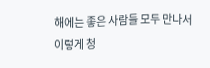해에는 좋은 사람들 모두 만나서
이렇게 청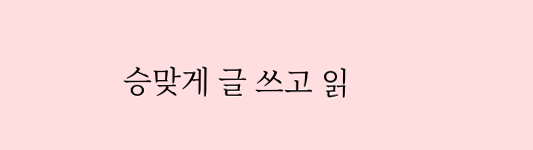승맞게 글 쓰고 읽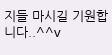지들 마시길 기원합니다..^^v